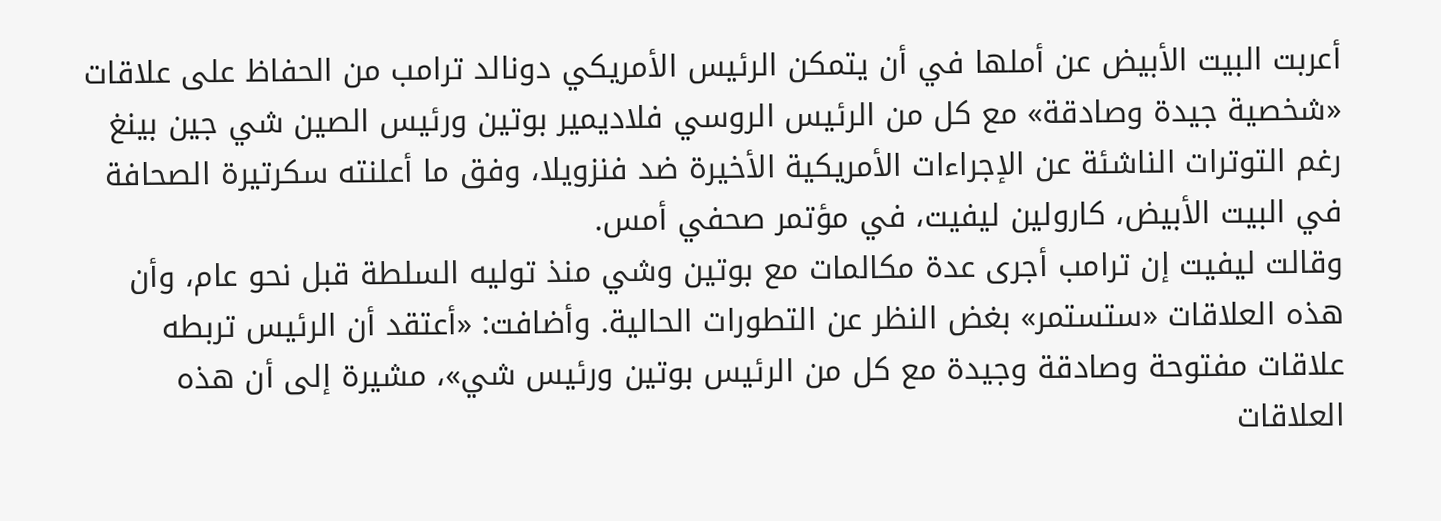أعربت البيت الأبيض عن أملها في أن يتمكن الرئيس الأمريكي دونالد ترامب من الحفاظ على علاقات «شخصية جيدة وصادقة» مع كل من الرئيس الروسي فلاديمير بوتين ورئيس الصين شي جين بينغ رغم التوترات الناشئة عن الإجراءات الأمريكية الأخيرة ضد فنزويلا، وفق ما أعلنته سكرتيرة الصحافة في البيت الأبيض، كارولين ليفيت، في مؤتمر صحفي أمس.
وقالت ليفيت إن ترامب أجرى عدة مكالمات مع بوتين وشي منذ توليه السلطة قبل نحو عام، وأن هذه العلاقات «ستستمر» بغض النظر عن التطورات الحالية. وأضافت: «أعتقد أن الرئيس تربطه علاقات مفتوحة وصادقة وجيدة مع كل من الرئيس بوتين ورئيس شي»، مشيرة إلى أن هذه العلاقات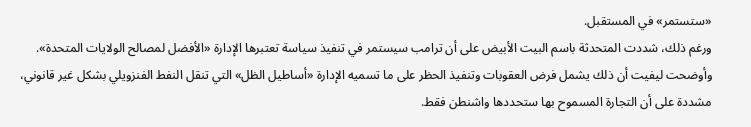«ستستمر» في المستقبل.
ورغم ذلك، شددت المتحدثة باسم البيت الأبيض على أن ترامب سيستمر في تنفيذ سياسة تعتبرها الإدارة «الأفضل لمصالح الولايات المتحدة». وأوضحت ليفيت أن ذلك يشمل فرض العقوبات وتنفيذ الحظر على ما تسميه الإدارة «أساطيل الظل» التي تنقل النفط الفنزويلي بشكل غير قانوني، مشددة على أن التجارة المسموح بها ستحددها واشنطن فقط.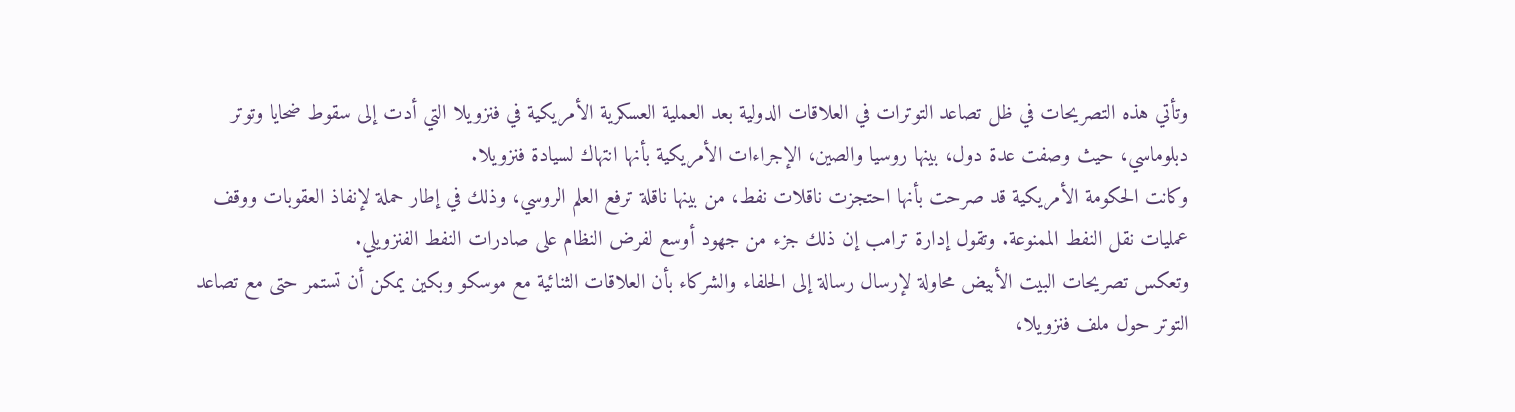وتأتي هذه التصريحات في ظل تصاعد التوترات في العلاقات الدولية بعد العملية العسكرية الأمريكية في فنزويلا التي أدت إلى سقوط ضحايا وتوتر دبلوماسي، حيث وصفت عدة دول، بينها روسيا والصين، الإجراءات الأمريكية بأنها انتهاك لسيادة فنزويلا.
وكانت الحكومة الأمريكية قد صرحت بأنها احتجزت ناقلات نفط، من بينها ناقلة ترفع العلم الروسي، وذلك في إطار حملة لإنفاذ العقوبات ووقف عمليات نقل النفط الممنوعة. وتقول إدارة ترامب إن ذلك جزء من جهود أوسع لفرض النظام على صادرات النفط الفنزويلي.
وتعكس تصريحات البيت الأبيض محاولة لإرسال رسالة إلى الحلفاء والشركاء بأن العلاقات الثنائية مع موسكو وبكين يمكن أن تستمر حتى مع تصاعد التوتر حول ملف فنزويلا،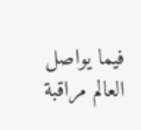فيما يواصل العالم مراقبة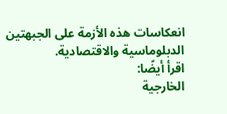انعكاسات هذه الأزمة على الجبهتين الدبلوماسية والاقتصادية.
اقرأ أيضًا:
الخارجية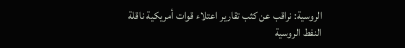الروسية: نراقب عن كثب تقارير اعتلاء قوات أمريكية ناقلة النفط الروسية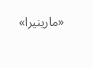«مارينيرا»